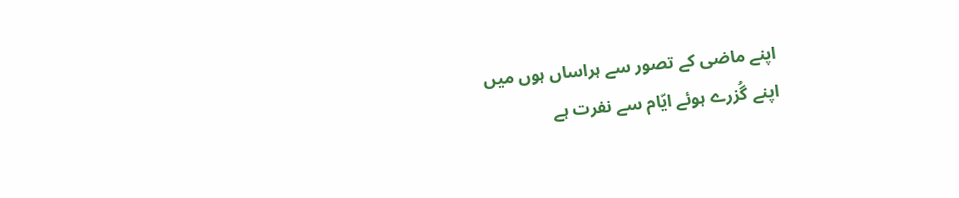اپنے ماضی کے تصور سے ہراساں ہوں میں
اپنے گُزرے ہوئے ایّام سے نفرت ہے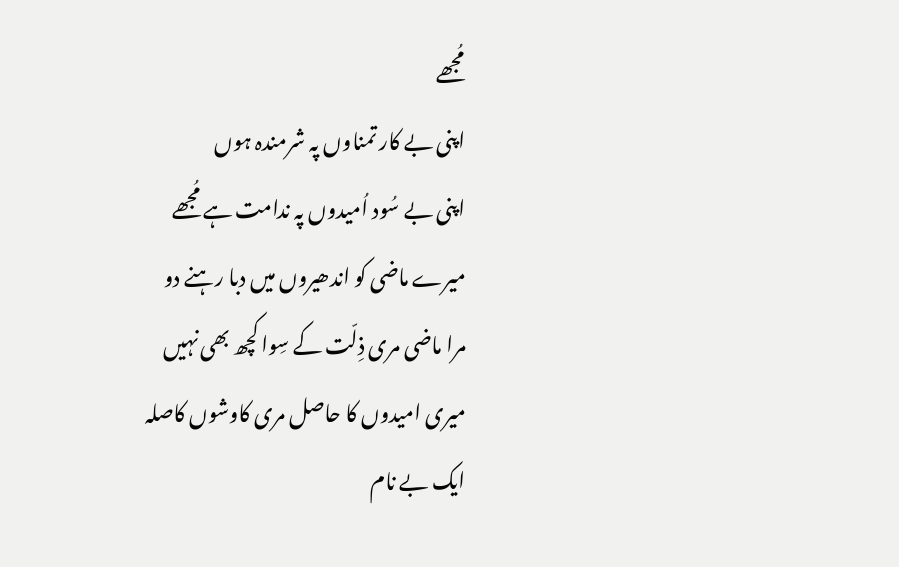مُجھے
اپنی بے کار تمناوں پہ شرمندہ ہوں
اپنی بے سُود اُمیدوں پہ ندامت ہے مُجھے
میرے ماضی کو اندھیروں میں دبا رہنے دو
مرا ماضی مری ذِلّت کے سِوا کچھ بھی نہیں
میری امیدوں کا حاصل مری کاوشوں کاصلہ
ایک بے نام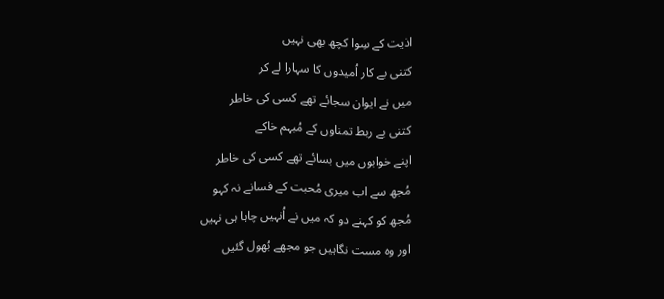اذیت کے سِوا کچھ بھی نہیں
کتنی بے کار اُمیدوں کا سہارا لے کر
میں نے ایوان سجائے تھے کسی کی خاطر
کتنی بے ربط تمناوں کے مُبہم خاکے
اپنے خوابوں میں بسائے تھے کسی کی خاطر
مُجھ سے اب میری مُحبت کے فسانے نہ کہو
مُجھ کو کہنے دو کہ میں نے اُنہیں چاہا ہی نہیں
اور وہ مست نگاہیں جو مجھے بُھول گئیں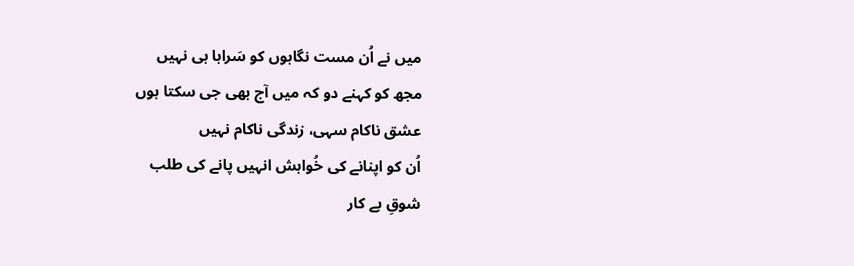میں نے اُن مست نگاہوں کو سَراہا ہی نہیں
مجھ کو کہنے دو کہ میں آج بھی جی سکتا ہوں
عشق ناکام سہی، زندگی ناکام نہیں
اُن کو اپنانے کی خُواہش انہیں پانے کی طلب
شوقِ بے کار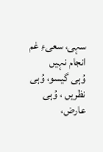سہی، سعیءِ غم انجام نہیں
وُہی گیسو، وُہی نظریں ، وُہی عارض،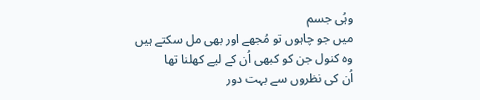وہُی جسم
میں جو چاہوں تو مُجھے اور بھی مل سکتے ہیں
وہ کنول جن کو کبھی اُن کے لیے کھلنا تھا
اُن کی نظروں سے بہت دور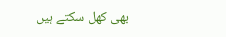بھی کھل سکتے ہیں